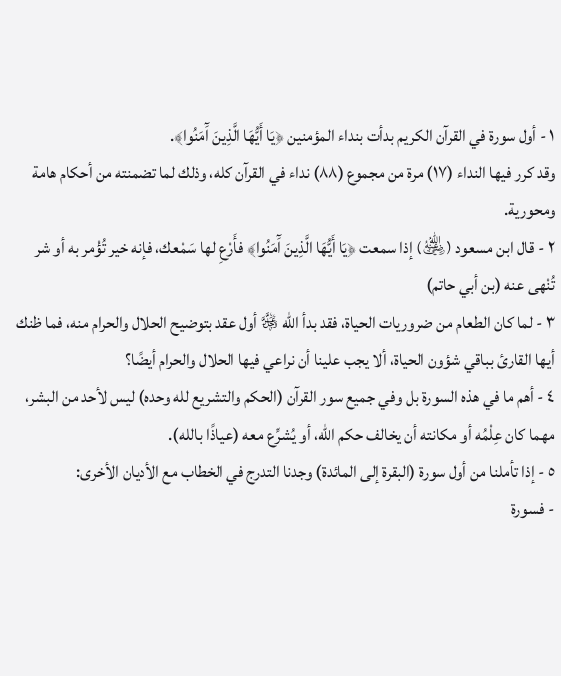١ - أول سورة في القرآن الكريم بدأت بنداء المؤمنين ﴿يَا أَيُّهَا الَّذِينَ آَمَنُوا﴾.
وقد كرر فيها النداء (١٧) مرة من مجموع (٨٨) نداء في القرآن كله، وذلك لما تضمنته من أحكام هامة ومحورية.
٢ - قال ابن مسعود (﵁) إذا سمعت ﴿يَا أَيُّهَا الَّذِينَ آَمَنُوا﴾ فأَرْعِ لها سَمْعك، فإنه خير تُؤْمر به أو شر تُنْهى عنه (بن أبي حاتم)
٣ - لما كان الطعام من ضروريات الحياة، فقد بدأ الله ﷿ أول عقد بتوضيح الحلال والحرام منه، فما ظنك أيها القارئ بباقي شؤون الحياة، ألا يجب علينا أن نراعي فيها الحلال والحرام أيضًا؟
٤ - أهم ما في هذه السورة بل وفي جميع سور القرآن (الحكم والتشريع لله وحده) ليس لأحد من البشر، مهما كان عِلْمُه أو مكانته أن يخالف حكم الله، أو يُشرِّع معه (عياذًا بالله).
٥ - إذا تأملنا من أول سورة (البقرة إلى المائدة) وجدنا التدرج في الخطاب مع الأديان الأخرى:
- فسورة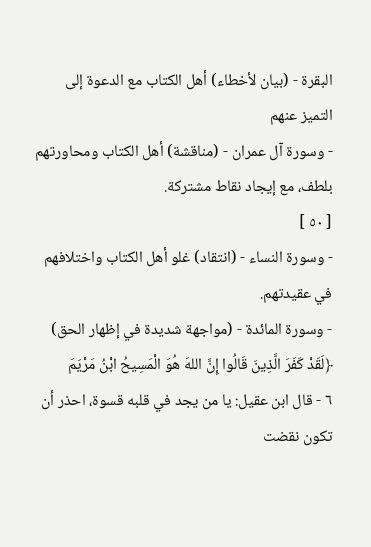البقرة - (بيان لأخطاء) أهل الكتاب مع الدعوة إلى التميز عنهم
- وسورة آل عمران - (مناقشة) أهل الكتاب ومحاورتهم بلطف، مع إيجاد نقاط مشتركة.
[ ٥٠ ]
- وسورة النساء - (انتقاد) غلو أهل الكتاب واختلافهم في عقيدتهم.
- وسورة المائدة - (مواجهة شديدة في إظهار الحق)
﴿لَقَدْ كَفَرَ الَّذِينَ قَالُوا إِنَّ اللهَ هُوَ الْمَسِيحُ ابْنُ مَرْيَمَ
٦ - قال ابن عقيل: يا من يجد في قلبه قسوة، احذر أن تكون نقضت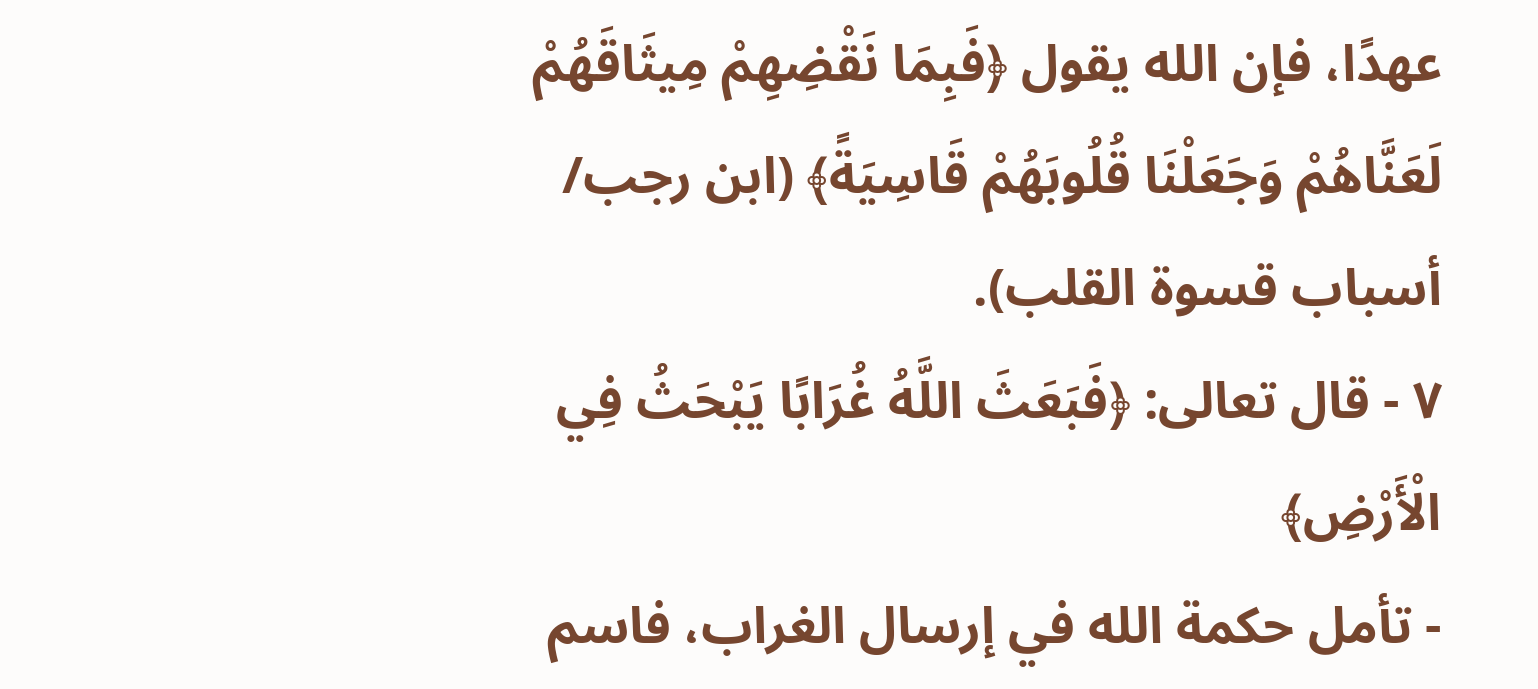عهدًا، فإن الله يقول ﴿فَبِمَا نَقْضِهِمْ مِيثَاقَهُمْ لَعَنَّاهُمْ وَجَعَلْنَا قُلُوبَهُمْ قَاسِيَةً﴾ (ابن رجب/ أسباب قسوة القلب).
٧ - قال تعالى: ﴿فَبَعَثَ اللَّهُ غُرَابًا يَبْحَثُ فِي الْأَرْضِ﴾
- تأمل حكمة الله في إرسال الغراب، فاسم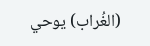(الغُراب) يوحي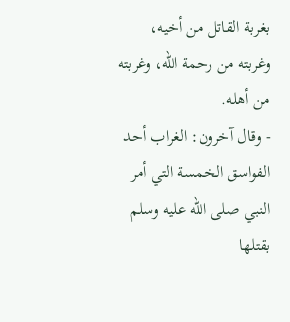بغربة القاتل من أخيه، وغربته من رحمة الله، وغربته من أهله.
- وقال آخرون: الغراب أحد الفواسق الخمسة التي أمر النبي صلى الله عليه وسلم بقتلها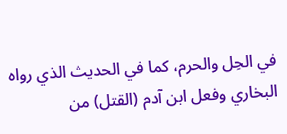في الحِل والحرم، كما في الحديث الذي رواه البخاري وفعل ابن آدم (القتل) من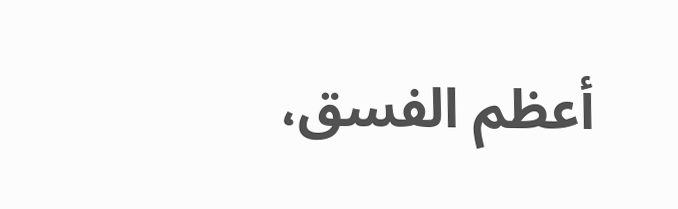أعظم الفسق،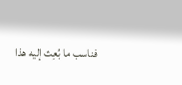فناسب ما بُعِث إليه هذا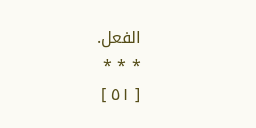الفعل.
* * *
[ ٥١ ]